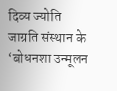दिव्य ज्योति जाग्रति संस्थान के ‘बोधनशा उन्मूलन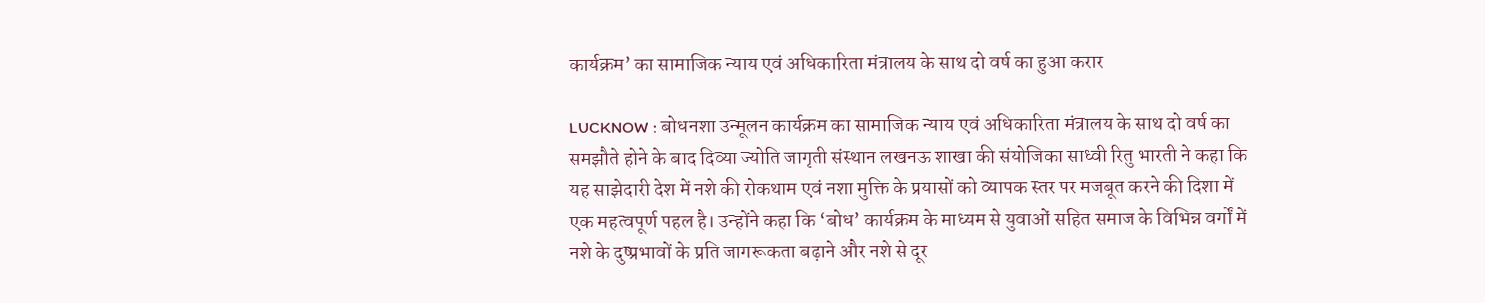कार्यक्रम’ का सामाजिक न्याय एवं अधिकारिता मंत्रालय के साथ दो वर्ष का हुआ करार

LUCKNOW : बोधनशा उन्मूलन कार्यक्रम का सामाजिक न्याय एवं अधिकारिता मंत्रालय के साथ दो वर्ष का समझौते होने के बाद दिव्या ज्योति जागृती संस्थान लखनऊ शाखा की संयोजिका साध्वी रितु भारती ने कहा कि यह साझेदारी देश में नशे की रोकथाम एवं नशा मुक्ति के प्रयासों को व्यापक स्तर पर मजबूत करने की दिशा में एक महत्वपूर्ण पहल है। उन्होंने कहा कि ‘बोध’ कार्यक्रम के माध्यम से युवाओं सहित समाज के विभिन्न वर्गों में नशे के दुष्प्रभावों के प्रति जागरूकता बढ़ाने और नशे से दूर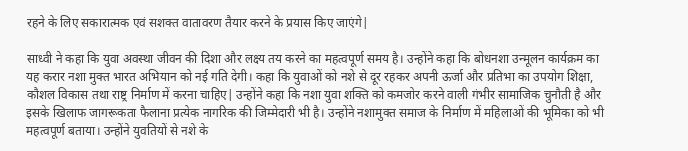रहने के लिए सकारात्मक एवं सशक्त वातावरण तैयार करने के प्रयास किए जाएंगे|

साध्वी ने कहा कि युवा अवस्था जीवन की दिशा और लक्ष्य तय करने का महत्वपूर्ण समय है। उन्होंने कहा कि बोधनशा उन्मूलन कार्यक्रम का यह करार नशा मुक्त भारत अभियान को नई गति देगी। कहा कि युवाओं को नशे से दूर रहकर अपनी ऊर्जा और प्रतिभा का उपयोग शिक्षा, कौशल विकास तथा राष्ट्र निर्माण में करना चाहिए| उन्होंने कहा कि नशा युवा शक्ति को कमजोर करने वाली गंभीर सामाजिक चुनौती है और इसके खिलाफ जागरूकता फैलाना प्रत्येक नागरिक की जिम्मेदारी भी है। उन्होंने नशामुक्त समाज के निर्माण में महिलाओं की भूमिका को भी महत्वपूर्ण बताया। उन्होंने युवतियों से नशे के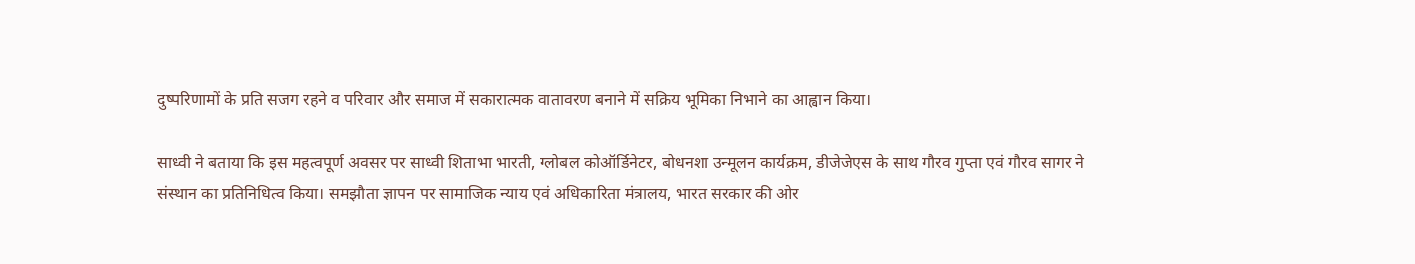दुष्परिणामों के प्रति सजग रहने व परिवार और समाज में सकारात्मक वातावरण बनाने में सक्रिय भूमिका निभाने का आह्वान किया।

साध्वी ने बताया कि इस महत्वपूर्ण अवसर पर साध्वी शिताभा भारती, ग्लोबल कोऑर्डिनेटर, बोधनशा उन्मूलन कार्यक्रम, डीजेजेएस के साथ गौरव गुप्ता एवं गौरव सागर ने संस्थान का प्रतिनिधित्व किया। समझौता ज्ञापन पर सामाजिक न्याय एवं अधिकारिता मंत्रालय, भारत सरकार की ओर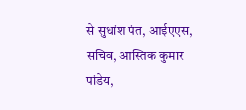से सुधांश पंत, आईएएस, सचिव, आस्तिक कुमार पांडेय,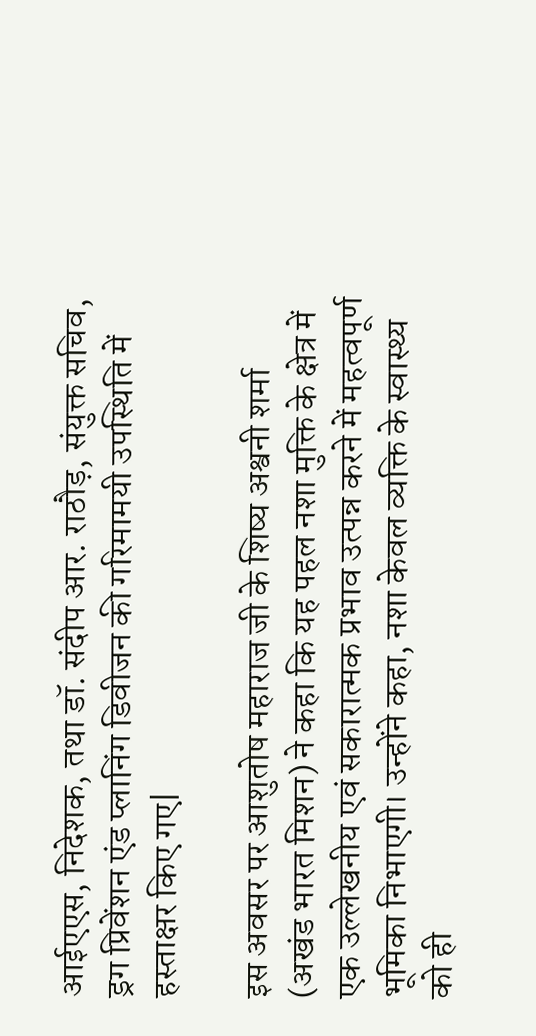आईएएस, निदेशक, तथा डॉ. संदीप आर. राठौड़, संयुक्त सचिव, ड्रग प्रिवेंशन एंड प्लानिंग डिवीजन की गरिमामयी उपस्थिति में हस्ताक्षर किए गए|

इस अवसर पर आशुतोष महाराज जी के शिष्य अश्वनी शर्मा (अखंड भारत मिशन) ने कहा कि यह पहल नशा मुक्ति के क्षेत्र में एक उल्लेखनीय एवं सकारात्मक प्रभाव उत्पन्न करने में महत्वपूर्ण भूमिका निभाएगी। उन्होंने कहा, नशा केवल व्यक्ति के स्वास्थ्य को ही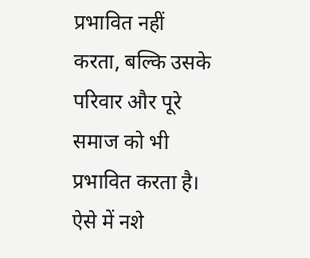प्रभावित नहीं करता, बल्कि उसके परिवार और पूरे समाज को भी प्रभावित करता है। ऐसे में नशे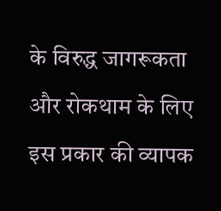के विरुद्ध जागरूकता और रोकथाम के लिए इस प्रकार की व्यापक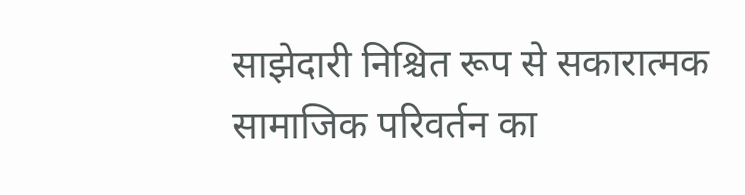साझेदारी निश्चित रूप से सकारात्मक सामाजिक परिवर्तन का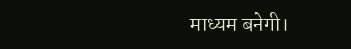माध्यम बनेगी।